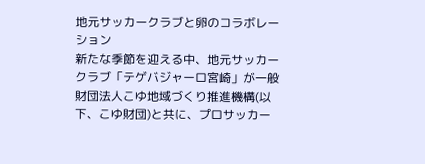地元サッカークラブと卵のコラボレーション
新たな季節を迎える中、地元サッカークラブ「テゲバジャーロ宮崎」が一般財団法人こゆ地域づくり推進機構(以下、こゆ財団)と共に、プロサッカー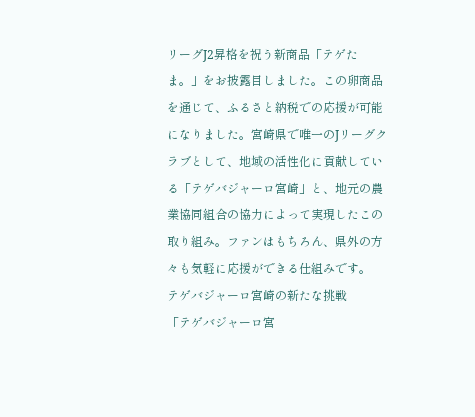リーグJ2昇格を祝う新商品「テゲたま。」をお披露目しました。この卵商品を通じて、ふるさと納税での応援が可能になりました。宮崎県で唯一のJリーグクラブとして、地域の活性化に貢献している「テゲバジャーロ宮崎」と、地元の農業協同組合の協力によって実現したこの取り組み。ファンはもちろん、県外の方々も気軽に応援ができる仕組みです。
テゲバジャーロ宮崎の新たな挑戦
「テゲバジャーロ宮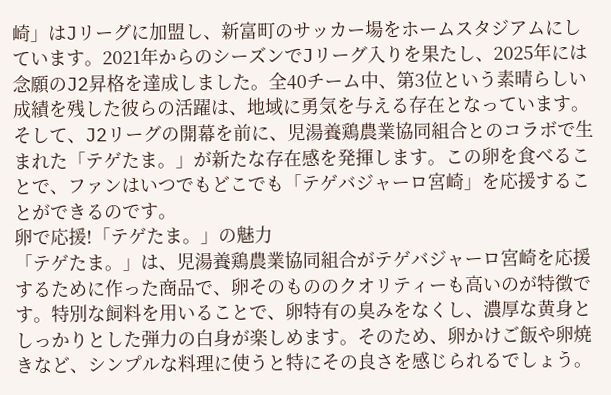崎」はJリーグに加盟し、新富町のサッカー場をホームスタジアムにしています。2021年からのシーズンでJリーグ入りを果たし、2025年には念願のJ2昇格を達成しました。全40チーム中、第3位という素晴らしい成績を残した彼らの活躍は、地域に勇気を与える存在となっています。
そして、J2リーグの開幕を前に、児湯養鶏農業協同組合とのコラボで生まれた「テゲたま。」が新たな存在感を発揮します。この卵を食べることで、ファンはいつでもどこでも「テゲバジャーロ宮崎」を応援することができるのです。
卵で応援!「テゲたま。」の魅力
「テゲたま。」は、児湯養鶏農業協同組合がテゲバジャーロ宮崎を応援するために作った商品で、卵そのもののクオリティーも高いのが特徴です。特別な飼料を用いることで、卵特有の臭みをなくし、濃厚な黄身としっかりとした弾力の白身が楽しめます。そのため、卵かけご飯や卵焼きなど、シンプルな料理に使うと特にその良さを感じられるでしょう。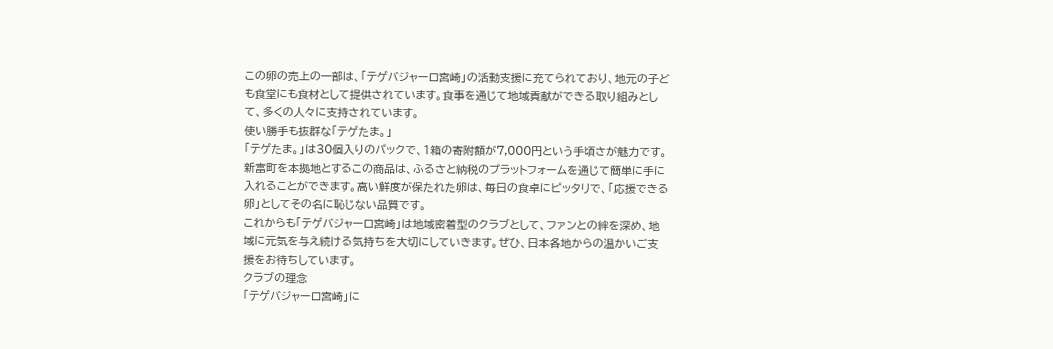この卵の売上の一部は、「テゲバジャーロ宮崎」の活動支援に充てられており、地元の子ども食堂にも食材として提供されています。食事を通じて地域貢献ができる取り組みとして、多くの人々に支持されています。
使い勝手も抜群な「テゲたま。」
「テゲたま。」は30個入りのパックで、1箱の寄附額が7,000円という手頃さが魅力です。新富町を本拠地とするこの商品は、ふるさと納税のプラットフォームを通じて簡単に手に入れることができます。高い鮮度が保たれた卵は、毎日の食卓にピッタリで、「応援できる卵」としてその名に恥じない品質です。
これからも「テゲバジャーロ宮崎」は地域密着型のクラブとして、ファンとの絆を深め、地域に元気を与え続ける気持ちを大切にしていきます。ぜひ、日本各地からの温かいご支援をお待ちしています。
クラブの理念
「テゲバジャーロ宮崎」に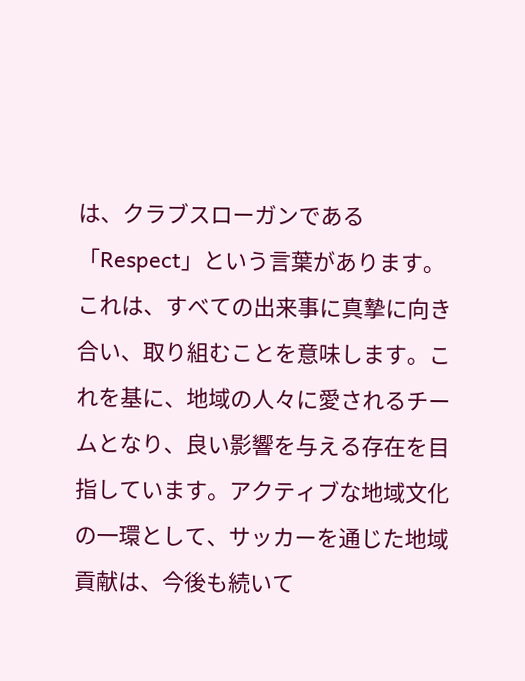は、クラブスローガンである「Respect」という言葉があります。これは、すべての出来事に真摯に向き合い、取り組むことを意味します。これを基に、地域の人々に愛されるチームとなり、良い影響を与える存在を目指しています。アクティブな地域文化の一環として、サッカーを通じた地域貢献は、今後も続いて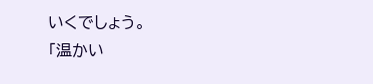いくでしょう。
「温かい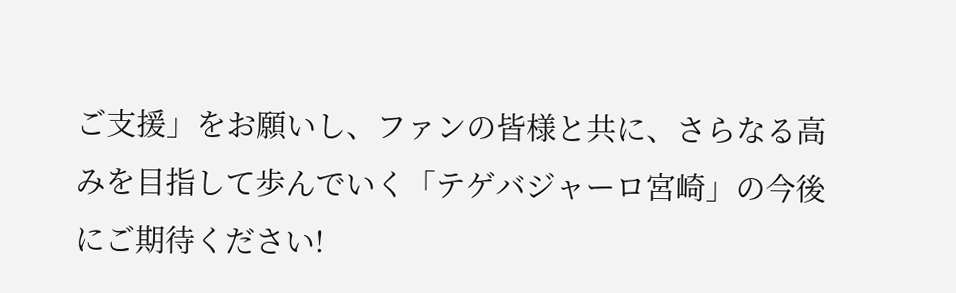ご支援」をお願いし、ファンの皆様と共に、さらなる高みを目指して歩んでいく「テゲバジャーロ宮崎」の今後にご期待ください!